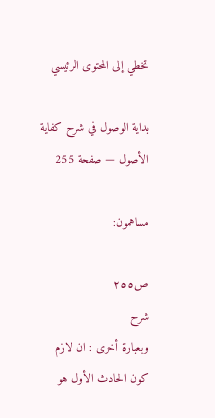تخطي إلى المحتوى الرئيسي

بداية الوصول في شرح كفاية الأصول — صفحة 255

مساهمون:

ص٢٥٥
شرح
وبعبارة أخرى : ان لازم كون الحادث الأول هو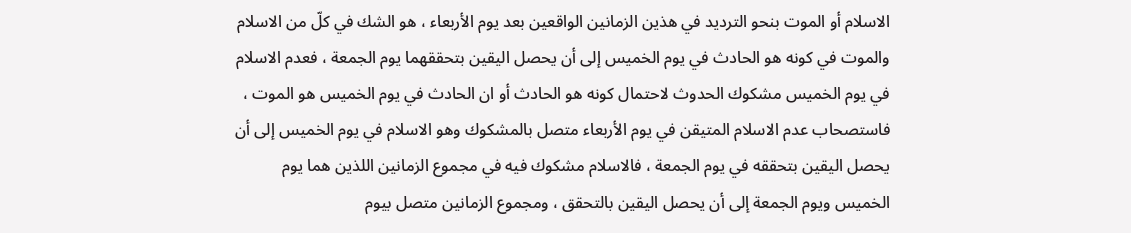الاسلام أو الموت بنحو الترديد في هذين الزمانين الواقعين بعد يوم الأربعاء ، هو الشك في كلّ من الاسلام والموت في كونه هو الحادث في يوم الخميس إلى أن يحصل اليقين بتحققهما يوم الجمعة ، فعدم الاسلام في يوم الخميس مشكوك الحدوث لاحتمال كونه هو الحادث أو ان الحادث في يوم الخميس هو الموت ، فاستصحاب عدم الاسلام المتيقن في يوم الأربعاء متصل بالمشكوك وهو الاسلام في يوم الخميس إلى أن يحصل اليقين بتحققه في يوم الجمعة ، فالاسلام مشكوك فيه في مجموع الزمانين اللذين هما يوم الخميس ويوم الجمعة إلى أن يحصل اليقين بالتحقق ، ومجموع الزمانين متصل بيوم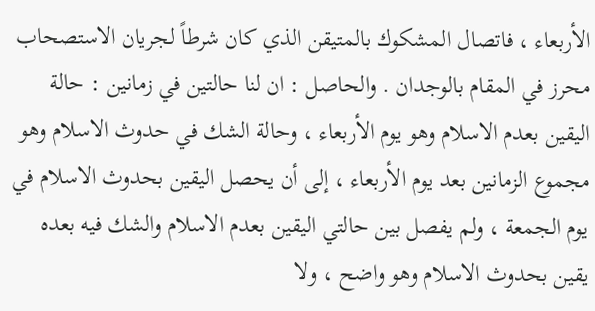الأربعاء ، فاتصال المشكوك بالمتيقن الذي كان شرطاً لجريان الاستصحاب محرز في المقام بالوجدان . والحاصل : ان لنا حالتين في زمانين : حالة اليقين بعدم الاسلام وهو يوم الأربعاء ، وحالة الشك في حدوث الاسلام وهو مجموع الزمانين بعد يوم الأربعاء ، إلى أن يحصل اليقين بحدوث الاسلام في يوم الجمعة ، ولم يفصل بين حالتي اليقين بعدم الاسلام والشك فيه بعده يقين بحدوث الاسلام وهو واضح ، ولا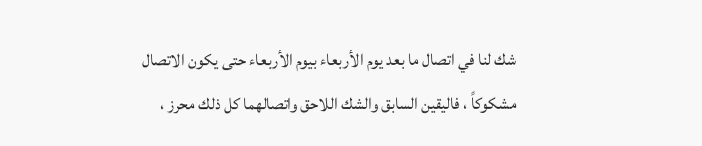شك لنا في اتصال ما بعد يوم الأربعاء بيوم الأربعاء حتى يكون الاتصال مشكوكاً ، فاليقين السابق والشك اللاحق واتصالهما كل ذلك محرز ،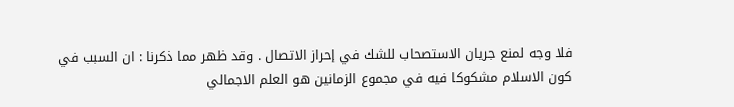فلا وجه لمنع جريان الاستصحاب للشك في إحراز الاتصال . وقد ظهر مما ذكرنا : ان السبب في كون الاسلام مشكوكا فيه في مجموع الزمانين هو العلم الاجمالي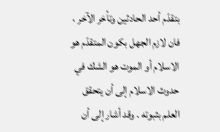بتقدّم أحد الحادثين وتأخر الآخر ، فان لازم الجهل بكون المتقدّم هو الاسلام أو الموت هو الشك في حدوث الاسلام إلى أن يتحقق العلم بثبوته . وقد أشار إلى أن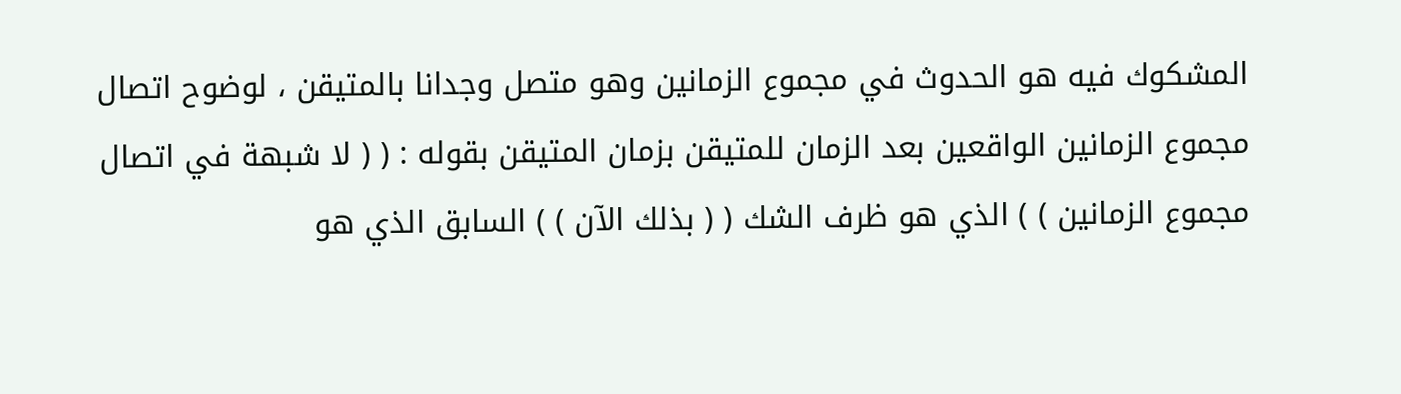المشكوك فيه هو الحدوث في مجموع الزمانين وهو متصل وجدانا بالمتيقن ، لوضوح اتصال مجموع الزمانين الواقعين بعد الزمان للمتيقن بزمان المتيقن بقوله : ( ( لا شبهة في اتصال مجموع الزمانين ) ) الذي هو ظرف الشك ( ( بذلك الآن ) ) السابق الذي هو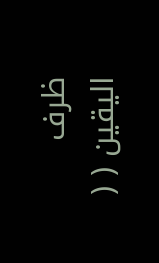ظرف اليقين ( (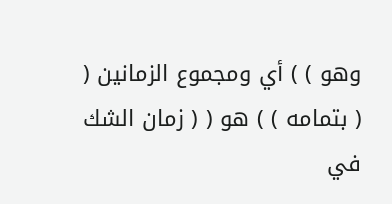وهو ) ) أي ومجموع الزمانين ( ( بتمامه ) ) هو ( ( زمان الشك في